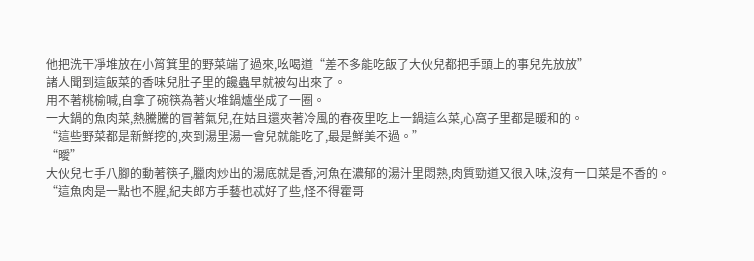他把洗干凈堆放在小筲箕里的野菜端了過來,吆喝道“差不多能吃飯了大伙兒都把手頭上的事兒先放放”
諸人聞到這飯菜的香味兒肚子里的饞蟲早就被勾出來了。
用不著桃榆喊,自拿了碗筷為著火堆鍋爐坐成了一圈。
一大鍋的魚肉菜,熱騰騰的冒著氣兒,在姑且還夾著冷風的春夜里吃上一鍋這么菜,心窩子里都是暖和的。
“這些野菜都是新鮮挖的,夾到湯里湯一會兒就能吃了,最是鮮美不過。”
“曖”
大伙兒七手八腳的動著筷子,臘肉炒出的湯底就是香,河魚在濃郁的湯汁里悶熟,肉質勁道又很入味,沒有一口菜是不香的。
“這魚肉是一點也不腥,紀夫郎方手藝也忒好了些,怪不得霍哥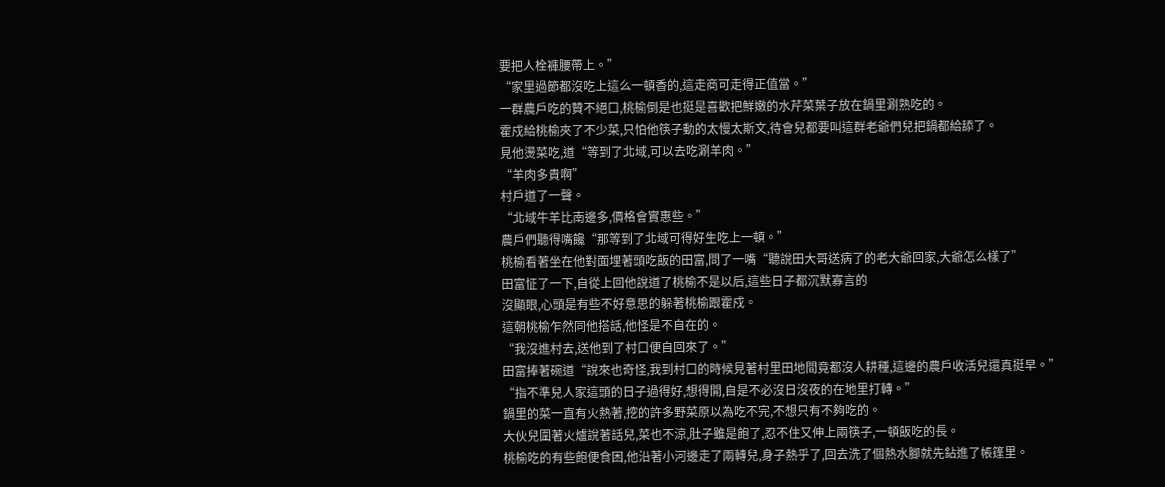要把人栓褲腰帶上。”
“家里過節都沒吃上這么一頓香的,這走商可走得正值當。”
一群農戶吃的贊不絕口,桃榆倒是也挺是喜歡把鮮嫩的水芹菜葉子放在鍋里涮熟吃的。
霍戍給桃榆夾了不少菜,只怕他筷子動的太慢太斯文,待會兒都要叫這群老爺們兒把鍋都給舔了。
見他燙菜吃,道“等到了北域,可以去吃涮羊肉。”
“羊肉多貴啊”
村戶道了一聲。
“北域牛羊比南邊多,價格會實惠些。”
農戶們聽得嘴饞“那等到了北域可得好生吃上一頓。”
桃榆看著坐在他對面埋著頭吃飯的田富,問了一嘴“聽說田大哥送病了的老大爺回家,大爺怎么樣了”
田富怔了一下,自從上回他說道了桃榆不是以后,這些日子都沉默寡言的
沒顯眼,心頭是有些不好意思的躲著桃榆跟霍戍。
這朝桃榆乍然同他搭話,他怪是不自在的。
“我沒進村去,送他到了村口便自回來了。”
田富捧著碗道“說來也奇怪,我到村口的時候見著村里田地間竟都沒人耕種,這邊的農戶收活兒還真挺早。”
“指不準兒人家這頭的日子過得好,想得開,自是不必沒日沒夜的在地里打轉。”
鍋里的菜一直有火熱著,挖的許多野菜原以為吃不完,不想只有不夠吃的。
大伙兒圍著火爐說著話兒,菜也不涼,肚子雖是飽了,忍不住又伸上兩筷子,一頓飯吃的長。
桃榆吃的有些飽便食困,他沿著小河邊走了兩轉兒,身子熱乎了,回去洗了個熱水腳就先鉆進了帳篷里。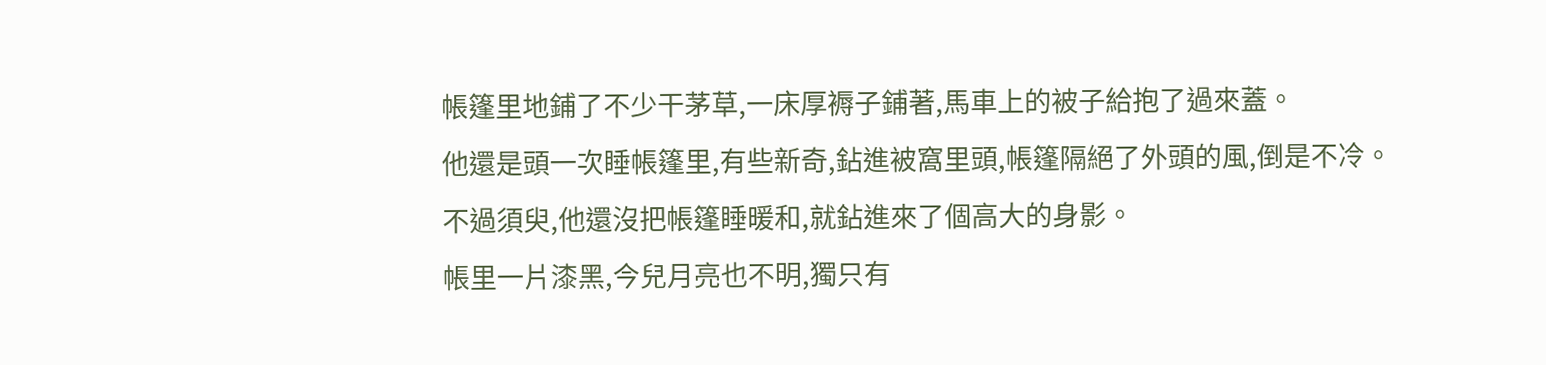帳篷里地鋪了不少干茅草,一床厚褥子鋪著,馬車上的被子給抱了過來蓋。
他還是頭一次睡帳篷里,有些新奇,鉆進被窩里頭,帳篷隔絕了外頭的風,倒是不冷。
不過須臾,他還沒把帳篷睡暖和,就鉆進來了個高大的身影。
帳里一片漆黑,今兒月亮也不明,獨只有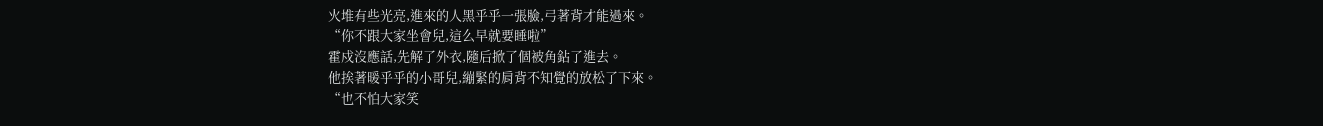火堆有些光亮,進來的人黑乎乎一張臉,弓著背才能過來。
“你不跟大家坐會兒,這么早就要睡啦”
霍戍沒應話,先解了外衣,隨后掀了個被角鉆了進去。
他挨著暖乎乎的小哥兒,繃緊的肩背不知覺的放松了下來。
“也不怕大家笑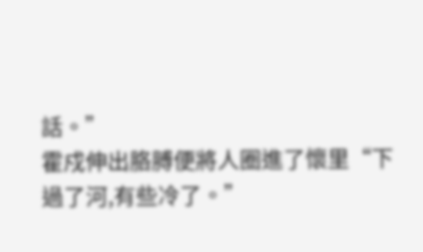話。”
霍戍伸出胳膊便將人圈進了懷里“下過了河,有些冷了。”